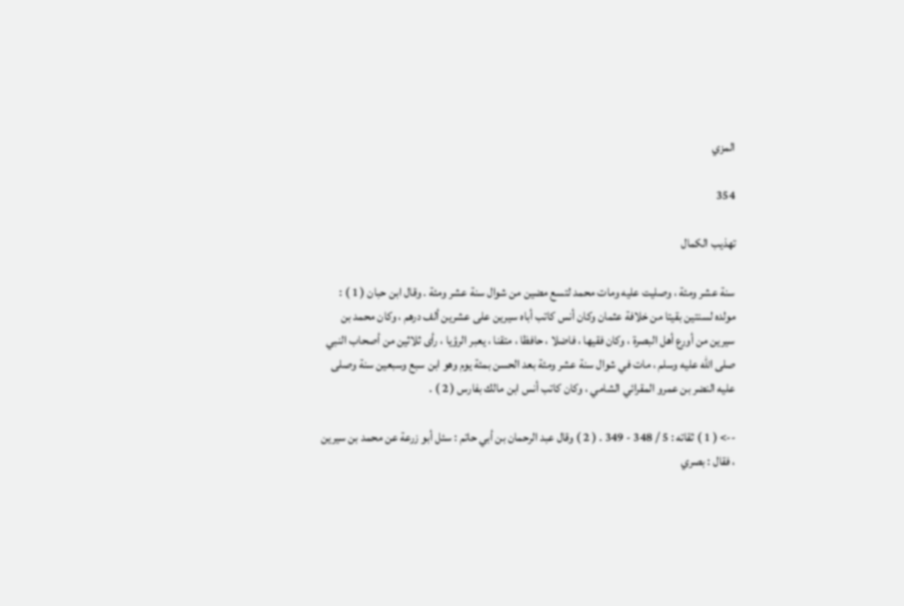المزي

354

تهذيب الكمال

سنة عشر ومئة ، وصليت عليه ومات محمد لتسع مضين من شوال سنة عشر ومئة . وقال ابن حبان ( 1 ) : مولده لسنتين بقيتا من خلافة عثمان وكان أنس كاتب أباه سيرين على عشرين ألف درهم ، وكان محمد بن سيرين من أورع أهل البصرة ، وكان فقيها ، فاضلا ، حافظا ، متقنا ، يعبر الرؤيا ، رأى ثلاثين من أصحاب النبي صلى الله عليه وسلم ، مات في شوال سنة عشر ومئة بعد الحسن بمئة يوم وهو ابن سبع وسبعين سنة وصلى عليه النضر بن عمرو المقرائي الشامي ، وكان كاتب أنس ابن مالك بفارس ( 2 ) .

--> ( 1 ) ثقاته : 5 / 348 - 349 . ( 2 ) وقال عبد الرحمان بن أبي حاتم : سئل أبو زرعة عن محمد بن سيرين ، فقال : بصري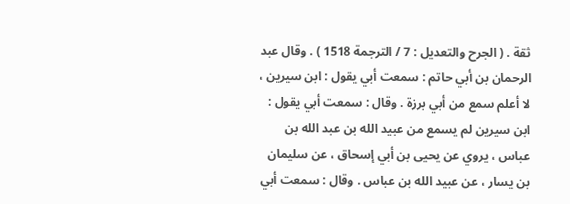ثقة . ( الجرح والتعديل : 7 / الترجمة 1518 ) . وقال عبد الرحمان بن أبي حاتم : سمعت أبي يقول : ابن سيرين ، لا أعلم سمع من أبي برزة . وقال : سمعت أبي يقول : ابن سيرين لم يسمع من عبيد الله بن عبد الله بن عباس ، يروي عن يحيى بن أبي إسحاق ، عن سليمان بن يسار ، عن عبيد الله بن عباس . وقال : سمعت أبي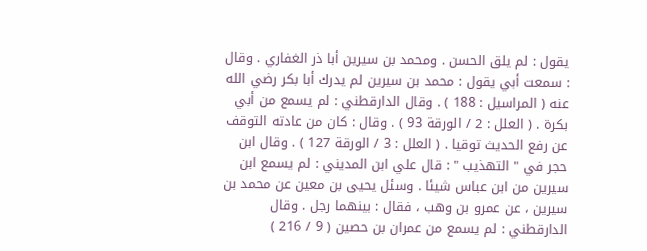يقول : لم يلق الحسن . ومحمد بن سيرين أبا ذر الغفاري . وقال : سمعت أبي يقول : محمد بن سيرين لم يدرك أبا بكر رضي الله عنه ( المراسيل : 188 ) . وقال الدارقطني : لم يسمع من أبي بكرة . ( العلل : 2 / الورقة 93 ) . وقال : كان من عادته التوقف عن رفع الحديث توقيا . ( العلل : 3 / الورقة 127 ) . وقال ابن حجر في " التهذيب " : قال علي ابن المديني : لم يسمع ابن سيرين من ابن عباس شيئا . وسئل يحيى بن معين عن محمد بن سيرين ، عن عمرو بن وهب ، فقال : بينهما رجل . وقال الدارقطني : لم يسمع من عمران بن حصين ( 9 / 216 )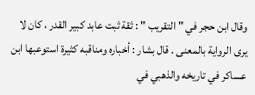وقال ابن حجر في " التقريب " : ثقة ثبت عابد كبير القدر ، كان لا يرى الرواية بالمعنى . قال بشار : أخباره ومناقبه كثيرة استوعبها ابن عساكر في تاريخه والذهبي في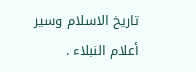تاريخ الاسلام وسير أعلام النبلاء .